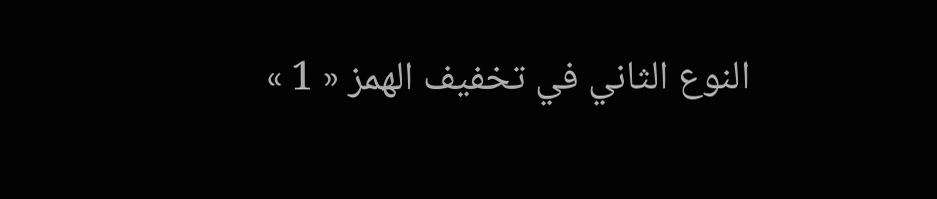النوع الثاني في تخفيف الهمز « 1 »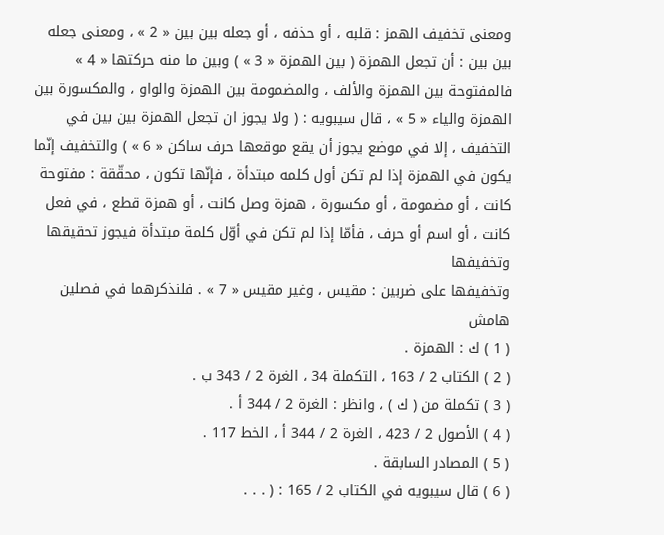ومعنى تخفيف الهمز : قلبه ، أو حذفه ، أو جعله بين بين « 2 » ، ومعنى جعله بين بين : أن تجعل الهمزة ( بين الهمزة « 3 » ) وبين ما منه حركتها « 4 »
فالمفتوحة بين الهمزة والألف ، والمضمومة بين الهمزة والواو ، والمكسورة بين الهمزة والياء « 5 » ، قال سيبويه : ( ولا يجوز ان تجعل الهمزة بين بين في التخفيف ، إلا في موضع يجوز أن يقع موقعها حرف ساكن « 6 » ) والتخفيف إنّما يكون في الهمزة إذا لم تكن أول كلمه مبتدأة ، فإنّها تكون ، محقّقة : مفتوحة كانت ، أو مضمومة ، أو مكسورة ، همزة وصل كانت ، أو همزة قطع ، في فعل كانت ، أو اسم أو حرف ، فأمّا إذا لم تكن في أوّل كلمة مبتدأة فيجوز تحقيقها وتخفيفها
وتخفيفها على ضربين : مقيس ، وغير مقيس « 7 » . فلنذكرهما في فصلين
هامش
( 1 ) ك : الهمزة .
( 2 ) الكتاب 2 / 163 ، التكملة 34 ، الغرة 2 / 343 ب .
( 3 ) تكملة من ( ك ) ، وانظر : الغرة 2 / 344 أ .
( 4 ) الأصول 2 / 423 ، الغرة 2 / 344 أ ، الخط 117 .
( 5 ) المصادر السابقة .
( 6 ) قال سيبويه في الكتاب 2 / 165 : ( . . .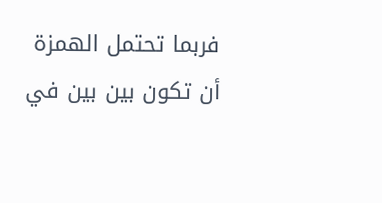فربما تحتمل الهمزة أن تكون بين بين في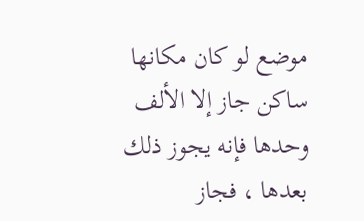موضع لو كان مكانها ساكن جاز إلا الألف وحدها فإنه يجوز ذلك بعدها ، فجاز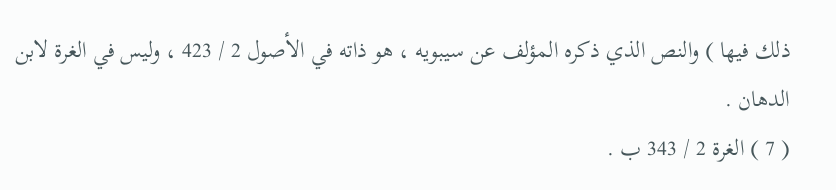ذلك فيها ) والنص الذي ذكره المؤلف عن سيبويه ، هو ذاته في الأصول 2 / 423 ، وليس في الغرة لابن الدهان .
( 7 ) الغرة 2 / 343 ب .